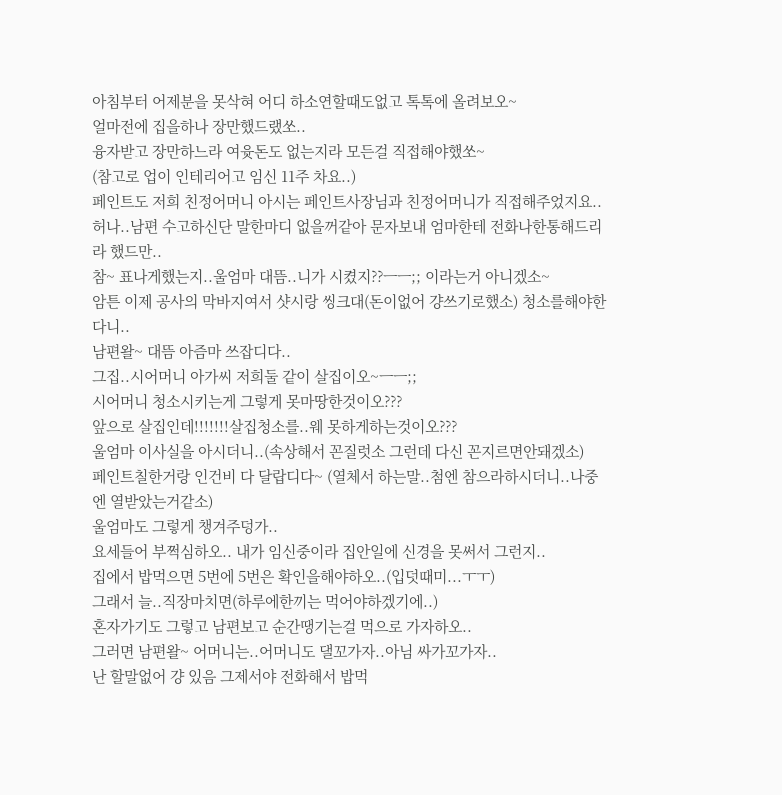아침부터 어제분을 못삭혀 어디 하소연할때도없고 톡톡에 올려보오~
얼마전에 집을하나 장만했드랬쏘..
융자받고 장만하느라 여윳돈도 없는지라 모든걸 직접해야했쏘~
(참고로 업이 인테리어고 임신 11주 차요..)
페인트도 저희 친정어머니 아시는 페인트사장님과 친정어머니가 직접해주었지요..
허나..남편 수고하신단 말한마디 없을꺼같아 문자보내 엄마한테 전화나한통해드리라 했드만..
참~ 표나게했는지..울엄마 대뜸..니가 시켰지??ㅡㅡ;; 이라는거 아니겠소~
암튼 이제 공사의 막바지여서 샷시랑 씽크대(돈이없어 걍쓰기로했소) 청소를해야한다니..
남편왈~ 대뜸 아즘마 쓰잡디다..
그집..시어머니 아가씨 저희둘 같이 살집이오~ㅡㅡ;;
시어머니 청소시키는게 그렇게 못마땅한것이오???
앞으로 살집인데!!!!!!!살집청소를..웨 못하게하는것이오???
울엄마 이사실을 아시더니..(속상해서 꼰질럿소 그런데 다신 꼰지르면안돼겠소)
페인트칠한거랑 인건비 다 달랍디다~ (열체서 하는말..첨엔 참으라하시더니..나중엔 열받았는거같소)
울엄마도 그렇게 챙겨주덩가..
요세들어 부쩍심하오.. 내가 임신중이라 집안일에 신경을 못써서 그런지..
집에서 밥먹으면 5번에 5번은 확인을해야하오..(입덧때미...ㅜㅜ)
그래서 늘..직장마치면(하루에한끼는 먹어야하겠기에..)
혼자가기도 그렇고 남편보고 순간땡기는걸 먹으로 가자하오..
그러면 남편왈~ 어머니는..어머니도 댈꼬가자..아님 싸가꼬가자..
난 할말없어 걍 있음 그제서야 전화해서 밥먹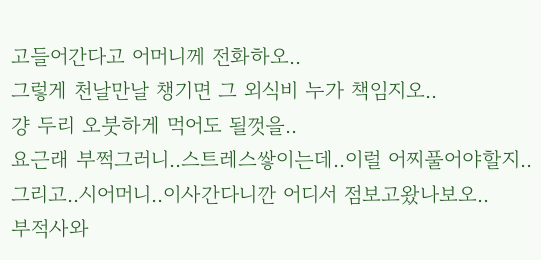고들어간다고 어머니께 전화하오..
그렇게 천날만날 챙기면 그 외식비 누가 책임지오..
걍 두리 오붓하게 먹어도 될껏을..
요근래 부쩍그러니..스트레스쌓이는데..이럴 어찌풀어야할지..
그리고..시어머니..이사간다니깐 어디서 점보고왔나보오..
부적사와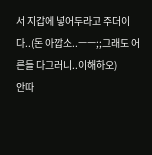서 지갑에 넣어두라고 주더이다..(돈 아깝소..ㅡㅡ;;그래도 어른들 다그러니..이해하오)
안따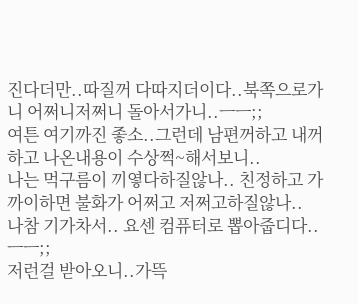진다더만..따질꺼 다따지더이다..북쪽으로가니 어쩌니저쩌니 돌아서가니..ㅡㅡ;;
여튼 여기까진 좋소..그런데 남편꺼하고 내꺼하고 나온내용이 수상쩍~해서보니..
나는 먹구름이 끼옇다하질않나.. 친정하고 가까이하면 불화가 어쩌고 저쩌고하질않나..
나참 기가차서.. 요센 컴퓨터로 뽑아줍디다..ㅡㅡ;;
저런걸 받아오니..가뜩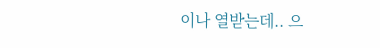이나 열받는데.. 으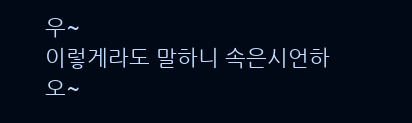우~
이렇게라도 말하니 속은시언하오~